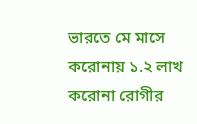ভারতে মে মাসে করোনায় ১.২ লাখ করোনা রোগীর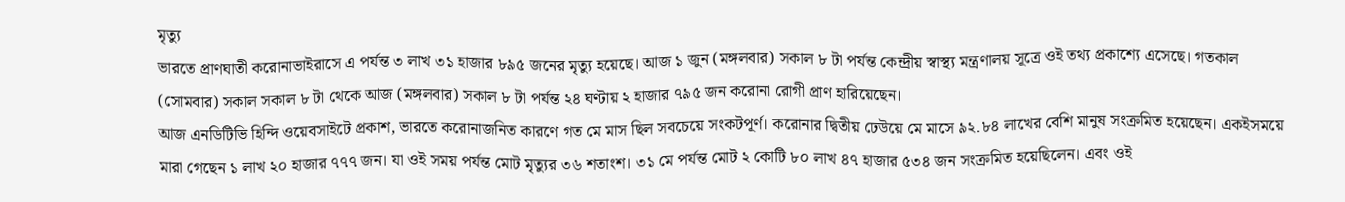মৃত্যু
ভারতে প্রাণঘাতী করোনাভাইরাসে এ পর্যন্ত ৩ লাখ ৩১ হাজার ৮৯৫ জনের মৃত্যু হয়েছে। আজ ১ জুন (মঙ্গলবার) সকাল ৮ টা পর্যন্ত কেন্দ্রীয় স্বাস্থ্য মন্ত্রণালয় সূত্রে ওই তথ্য প্রকাশ্যে এসেছে। গতকাল (সোমবার) সকাল সকাল ৮ টা থেকে আজ (মঙ্গলবার) সকাল ৮ টা পর্যন্ত ২৪ ঘণ্টায় ২ হাজার ৭৯৫ জন করোনা রোগী প্রাণ হারিয়েছেন।
আজ এনডিটিভি হিন্দি ওয়েবসাইটে প্রকাশ, ভারতে করোনাজনিত কারণে গত মে মাস ছিল সবচেয়ে সংকটপূর্ণ। করোনার দ্বিতীয় ঢেউয়ে মে মাসে ৯২.৮৪ লাখের বেশি মানুষ সংক্রমিত হয়েছেন। একইসময়ে মারা গেছেন ১ লাখ ২০ হাজার ৭৭৭ জন। যা ওই সময় পর্যন্ত মোট মৃত্যুর ৩৬ শতাংশ। ৩১ মে পর্যন্ত মোট ২ কোটি ৮০ লাখ ৪৭ হাজার ৫৩৪ জন সংক্রমিত হয়েছিলেন। এবং ওই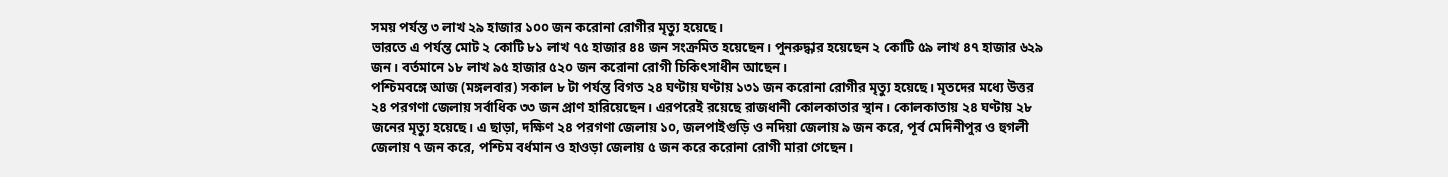সময় পর্যন্ত ৩ লাখ ২৯ হাজার ১০০ জন করোনা রোগীর মৃত্যু হয়েছে।
ভারতে এ পর্যন্ত মোট ২ কোটি ৮১ লাখ ৭৫ হাজার ৪৪ জন সংক্রমিত হয়েছেন। পুনরুদ্ধার হয়েছেন ২ কোটি ৫৯ লাখ ৪৭ হাজার ৬২৯ জন। বর্তমানে ১৮ লাখ ৯৫ হাজার ৫২০ জন করোনা রোগী চিকিৎসাধীন আছেন।
পশ্চিমবঙ্গে আজ (মঙ্গলবার) সকাল ৮ টা পর্যন্ত বিগত ২৪ ঘণ্টায় ঘণ্টায় ১৩১ জন করোনা রোগীর মৃত্যু হয়েছে। মৃতদের মধ্যে উত্তর ২৪ পরগণা জেলায় সর্বাধিক ৩৩ জন প্রাণ হারিয়েছেন। এরপরেই রয়েছে রাজধানী কোলকাতার স্থান। কোলকাতায় ২৪ ঘণ্টায় ২৮ জনের মৃত্যু হয়েছে। এ ছাড়া, দক্ষিণ ২৪ পরগণা জেলায় ১০, জলপাইগুড়ি ও নদিয়া জেলায় ৯ জন করে, পূর্ব মেদিনীপুর ও হুগলী জেলায় ৭ জন করে, পশ্চিম বর্ধমান ও হাওড়া জেলায় ৫ জন করে করোনা রোগী মারা গেছেন।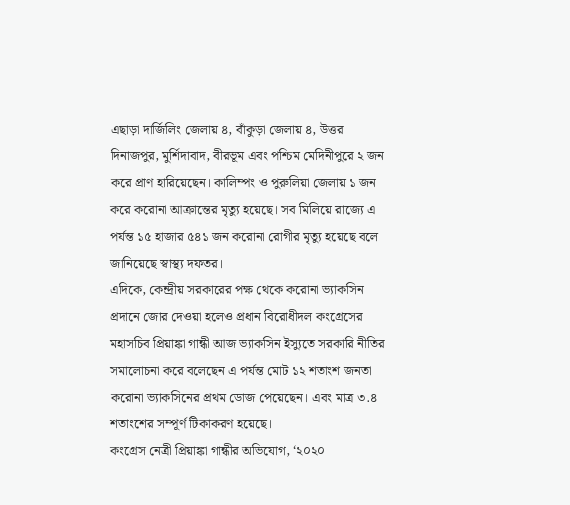এছাড়া দার্জিলিং জেলায় ৪, বাঁকুড়া জেলায় ৪, উত্তর দিনাজপুর, মুর্শিদাবাদ, বীরভূম এবং পশ্চিম মেদিনীপুরে ২ জন করে প্রাণ হারিয়েছেন। কালিম্পং ও পুরুলিয়া জেলায় ১ জন করে করোনা আক্রান্তের মৃত্যু হয়েছে। সব মিলিয়ে রাজ্যে এ পর্যন্ত ১৫ হাজার ৫৪১ জন করোনা রোগীর মৃত্যু হয়েছে বলে জানিয়েছে স্বাস্থ্য দফতর।
এদিকে, কেন্দ্রীয় সরকারের পক্ষ থেকে করোনা ভ্যাকসিন প্রদানে জোর দেওয়া হলেও প্রধান বিরোধীদল কংগ্রেসের মহাসচিব প্রিয়াঙ্কা গান্ধী আজ ভ্যাকসিন ইস্যুতে সরকারি নীতির সমালোচনা করে বলেছেন এ পর্যন্ত মোট ১২ শতাংশ জনতা করোনা ভ্যাকসিনের প্রথম ডোজ পেয়েছেন। এবং মাত্র ৩.৪ শতাংশের সম্পূর্ণ টিকাকরণ হয়েছে।
কংগ্রেস নেত্রী প্রিয়াঙ্কা গান্ধীর অভিযোগ, ‘২০২০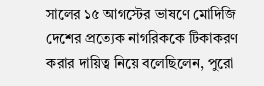সালের ১৫ আগস্টের ভাষণে মোদিজি দেশের প্রত্যেক নাগরিককে টিকাকরণ করার দায়িত্ব নিয়ে বলেছিলেন, পুরো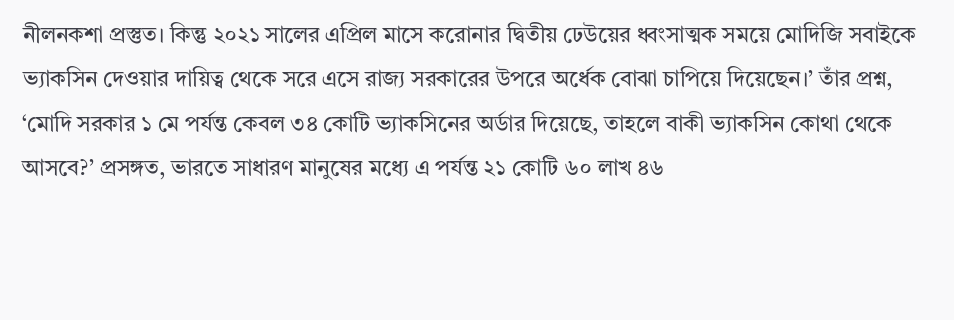নীলনকশা প্রস্তুত। কিন্তু ২০২১ সালের এপ্রিল মাসে করোনার দ্বিতীয় ঢেউয়ের ধ্বংসাত্মক সময়ে মোদিজি সবাইকে ভ্যাকসিন দেওয়ার দায়িত্ব থেকে সরে এসে রাজ্য সরকারের উপরে অর্ধেক বোঝা চাপিয়ে দিয়েছেন।’ তাঁর প্রশ্ন, ‘মোদি সরকার ১ মে পর্যন্ত কেবল ৩৪ কোটি ভ্যাকসিনের অর্ডার দিয়েছে, তাহলে বাকী ভ্যাকসিন কোথা থেকে আসবে?’ প্রসঙ্গত, ভারতে সাধারণ মানুষের মধ্যে এ পর্যন্ত ২১ কোটি ৬০ লাখ ৪৬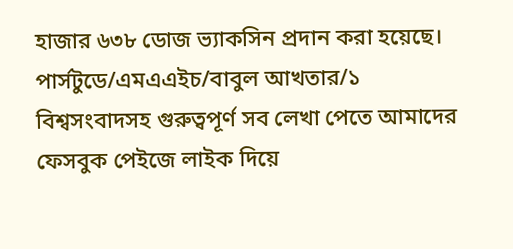হাজার ৬৩৮ ডোজ ভ্যাকসিন প্রদান করা হয়েছে।
পার্সটুডে/এমএএইচ/বাবুল আখতার/১
বিশ্বসংবাদসহ গুরুত্বপূর্ণ সব লেখা পেতে আমাদের ফেসবুক পেইজে লাইক দিয়ে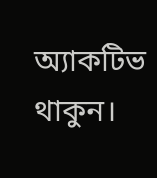অ্যাকটিভ থাকুন।